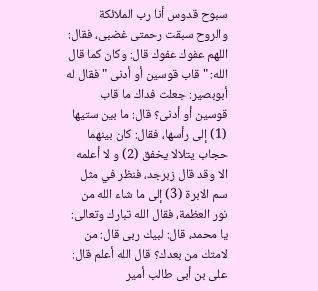سبوح قدوس أنا رب الملائكة والروح سبقت رحمتى غضبى، فقال: اللهم عفوك عفوك قال: وكان كما قال الله: " قاب قوسين أو أدنى " فقال له أبوبصير: جعلت فداك ما قاب قوسين أو أدنى؟ قال: ما بين ستيها (1) إلى رأسها، فقال: كان بينهما حجاب يتلالا يخفق (2) و لا أعلمه الا وقد قال زبرجد، فنظر في مثل سم الابرة (3) إلى ما شاء الله من نور العظمة، فقال الله تبارك وتعالى: يا محمد، قال: لبيك ربى قال: من لامتك من بعدك؟ قال الله أعلم قال: على بن أبى طالب أمير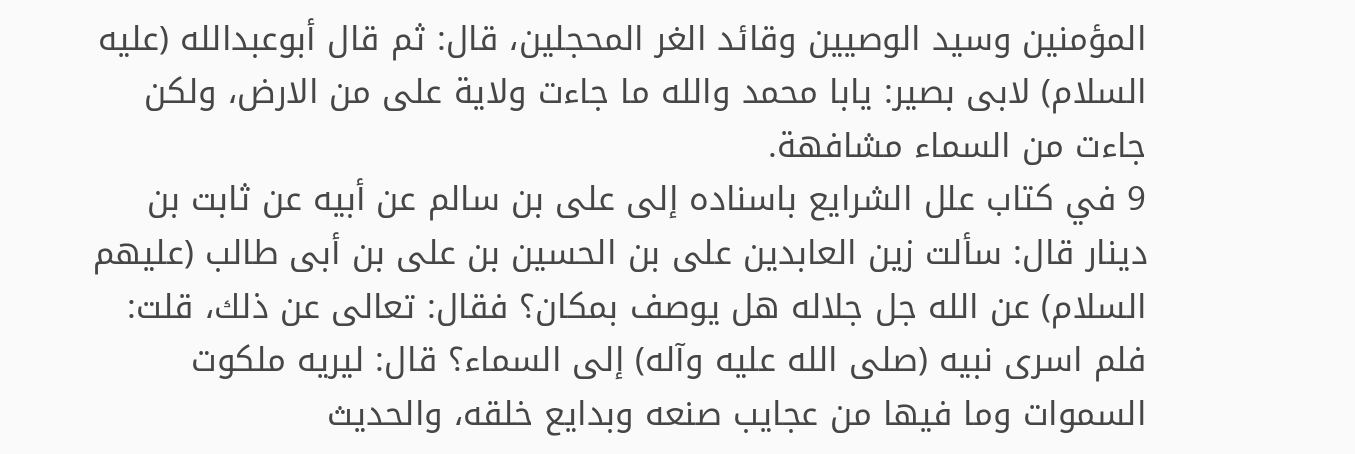المؤمنين وسيد الوصيين وقائد الغر المحجلين، قال: ثم قال أبوعبدالله (عليه السلام) لابى بصير: يابا محمد والله ما جاءت ولاية على من الارض، ولكن جاءت من السماء مشافهة.
9 في كتاب علل الشرايع باسناده إلى على بن سالم عن أبيه عن ثابت بن دينار قال: سألت زين العابدين على بن الحسين بن على بن أبى طالب (عليهم السلام) عن الله جل جلاله هل يوصف بمكان؟ فقال: تعالى عن ذلك، قلت: فلم اسرى نبيه (صلى الله عليه وآله) إلى السماء؟ قال: ليريه ملكوت السموات وما فيها من عجايب صنعه وبدايع خلقه، والحديث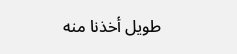طويل أخذنا منه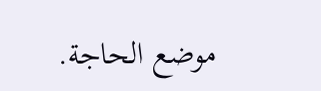موضع الحاجة.